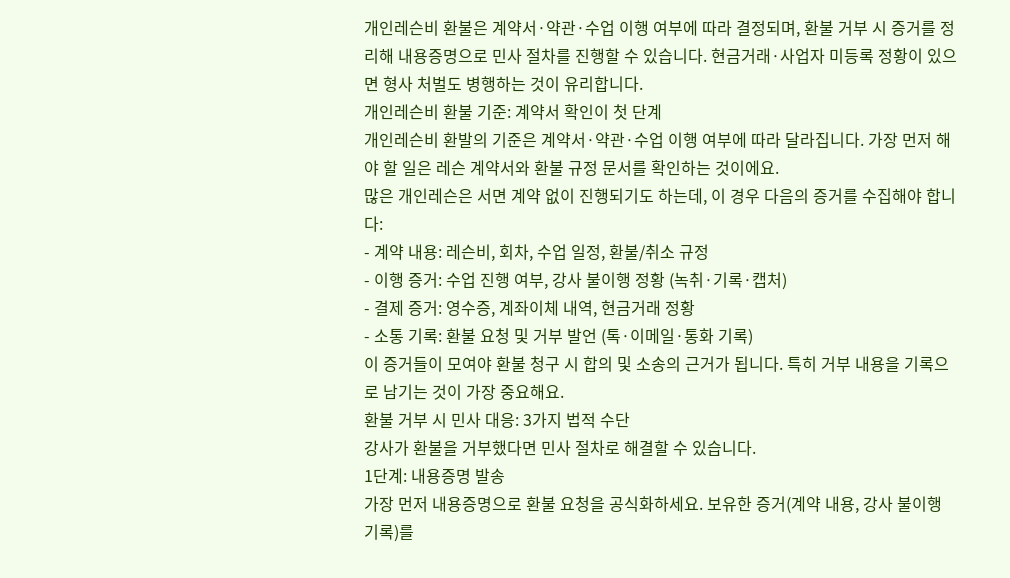개인레슨비 환불은 계약서·약관·수업 이행 여부에 따라 결정되며, 환불 거부 시 증거를 정리해 내용증명으로 민사 절차를 진행할 수 있습니다. 현금거래·사업자 미등록 정황이 있으면 형사 처벌도 병행하는 것이 유리합니다.
개인레슨비 환불 기준: 계약서 확인이 첫 단계
개인레슨비 환발의 기준은 계약서·약관·수업 이행 여부에 따라 달라집니다. 가장 먼저 해야 할 일은 레슨 계약서와 환불 규정 문서를 확인하는 것이에요.
많은 개인레슨은 서면 계약 없이 진행되기도 하는데, 이 경우 다음의 증거를 수집해야 합니다:
- 계약 내용: 레슨비, 회차, 수업 일정, 환불/취소 규정
- 이행 증거: 수업 진행 여부, 강사 불이행 정황 (녹취·기록·캡처)
- 결제 증거: 영수증, 계좌이체 내역, 현금거래 정황
- 소통 기록: 환불 요청 및 거부 발언 (톡·이메일·통화 기록)
이 증거들이 모여야 환불 청구 시 합의 및 소송의 근거가 됩니다. 특히 거부 내용을 기록으로 남기는 것이 가장 중요해요.
환불 거부 시 민사 대응: 3가지 법적 수단
강사가 환불을 거부했다면 민사 절차로 해결할 수 있습니다.
1단계: 내용증명 발송
가장 먼저 내용증명으로 환불 요청을 공식화하세요. 보유한 증거(계약 내용, 강사 불이행 기록)를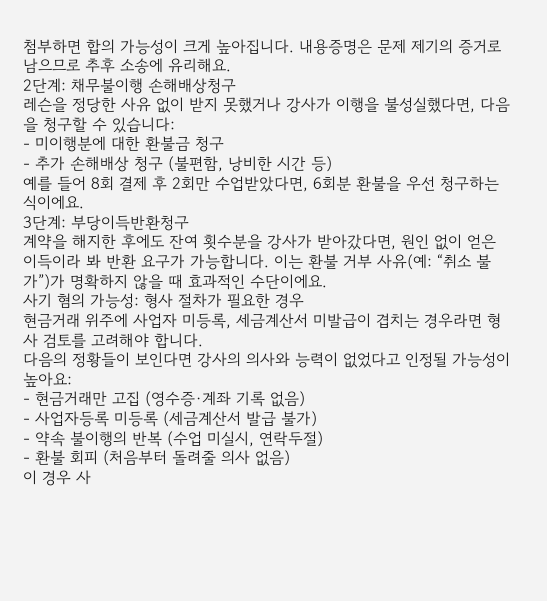첨부하면 합의 가능성이 크게 높아집니다. 내용증명은 문제 제기의 증거로 남으므로 추후 소송에 유리해요.
2단계: 채무불이행 손해배상청구
레슨을 정당한 사유 없이 받지 못했거나 강사가 이행을 불성실했다면, 다음을 청구할 수 있습니다:
- 미이행분에 대한 환불금 청구
- 추가 손해배상 청구 (불편함, 낭비한 시간 등)
예를 들어 8회 결제 후 2회만 수업받았다면, 6회분 환불을 우선 청구하는 식이에요.
3단계: 부당이득반환청구
계약을 해지한 후에도 잔여 횟수분을 강사가 받아갔다면, 원인 없이 얻은 이득이라 봐 반환 요구가 가능합니다. 이는 환불 거부 사유(예: “취소 불가”)가 명확하지 않을 때 효과적인 수단이에요.
사기 혐의 가능성: 형사 절차가 필요한 경우
현금거래 위주에 사업자 미등록, 세금계산서 미발급이 겹치는 경우라면 형사 검토를 고려해야 합니다.
다음의 정황들이 보인다면 강사의 의사와 능력이 없었다고 인정될 가능성이 높아요:
- 현금거래만 고집 (영수증·계좌 기록 없음)
- 사업자등록 미등록 (세금계산서 발급 불가)
- 약속 불이행의 반복 (수업 미실시, 연락두절)
- 환불 회피 (처음부터 돌려줄 의사 없음)
이 경우 사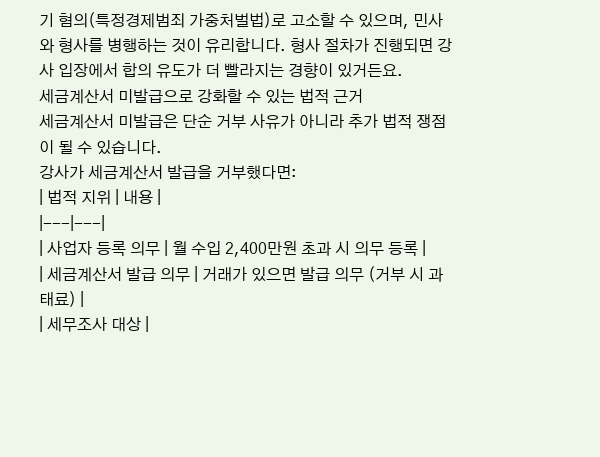기 혐의(특정경제범죄 가중처벌법)로 고소할 수 있으며, 민사와 형사를 병행하는 것이 유리합니다. 형사 절차가 진행되면 강사 입장에서 합의 유도가 더 빨라지는 경향이 있거든요.
세금계산서 미발급으로 강화할 수 있는 법적 근거
세금계산서 미발급은 단순 거부 사유가 아니라 추가 법적 쟁점이 될 수 있습니다.
강사가 세금계산서 발급을 거부했다면:
| 법적 지위 | 내용 |
|---|---|
| 사업자 등록 의무 | 월 수입 2,400만원 초과 시 의무 등록 |
| 세금계산서 발급 의무 | 거래가 있으면 발급 의무 (거부 시 과태료) |
| 세무조사 대상 |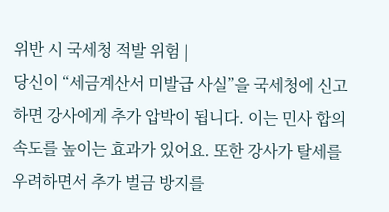위반 시 국세청 적발 위험 |
당신이 “세금계산서 미발급 사실”을 국세청에 신고하면 강사에게 추가 압박이 됩니다. 이는 민사 합의 속도를 높이는 효과가 있어요. 또한 강사가 탈세를 우려하면서 추가 벌금 방지를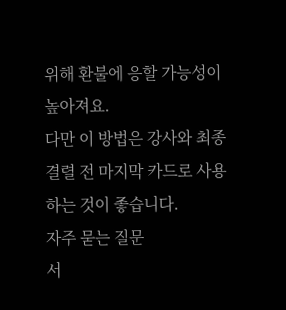위해 환불에 응할 가능성이 높아져요.
다만 이 방법은 강사와 최종 결렬 전 마지막 카드로 사용하는 것이 좋습니다.
자주 묻는 질문
서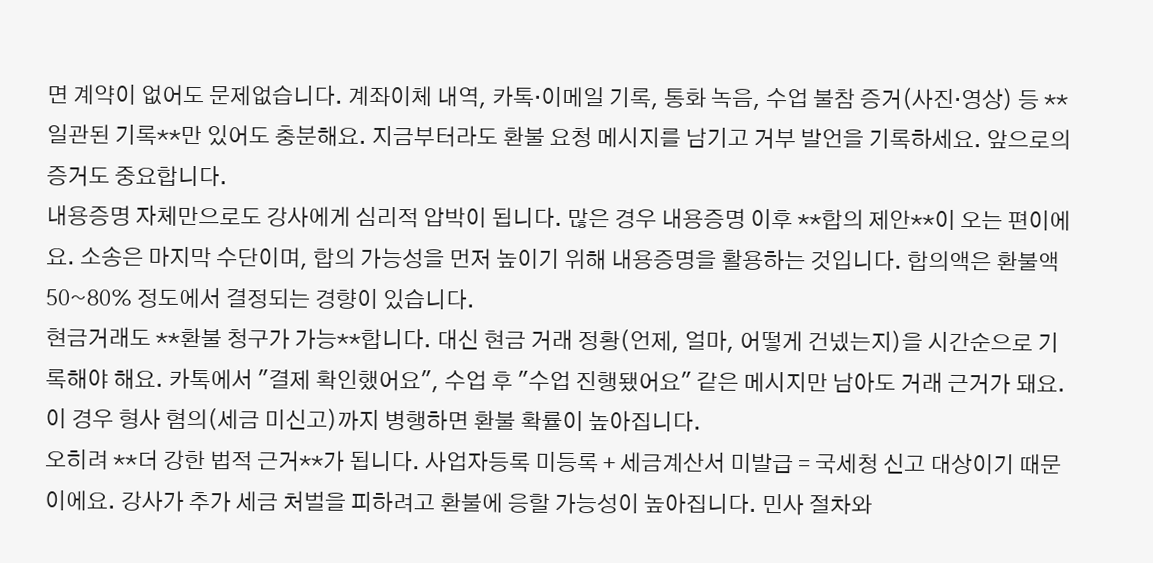면 계약이 없어도 문제없습니다. 계좌이체 내역, 카톡·이메일 기록, 통화 녹음, 수업 불참 증거(사진·영상) 등 **일관된 기록**만 있어도 충분해요. 지금부터라도 환불 요청 메시지를 남기고 거부 발언을 기록하세요. 앞으로의 증거도 중요합니다.
내용증명 자체만으로도 강사에게 심리적 압박이 됩니다. 많은 경우 내용증명 이후 **합의 제안**이 오는 편이에요. 소송은 마지막 수단이며, 합의 가능성을 먼저 높이기 위해 내용증명을 활용하는 것입니다. 합의액은 환불액 50~80% 정도에서 결정되는 경향이 있습니다.
현금거래도 **환불 청구가 가능**합니다. 대신 현금 거래 정황(언제, 얼마, 어떻게 건넸는지)을 시간순으로 기록해야 해요. 카톡에서 "결제 확인했어요", 수업 후 "수업 진행됐어요" 같은 메시지만 남아도 거래 근거가 돼요. 이 경우 형사 혐의(세금 미신고)까지 병행하면 환불 확률이 높아집니다.
오히려 **더 강한 법적 근거**가 됩니다. 사업자등록 미등록 + 세금계산서 미발급 = 국세청 신고 대상이기 때문이에요. 강사가 추가 세금 처벌을 피하려고 환불에 응할 가능성이 높아집니다. 민사 절차와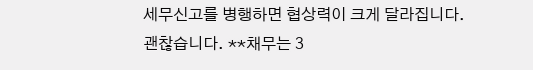세무신고를 병행하면 협상력이 크게 달라집니다.
괜찮습니다. **채무는 3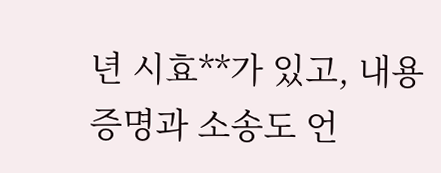년 시효**가 있고, 내용증명과 소송도 언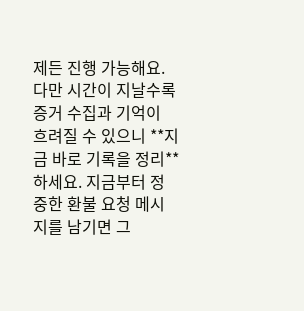제든 진행 가능해요. 다만 시간이 지날수록 증거 수집과 기억이 흐려질 수 있으니 **지금 바로 기록을 정리**하세요. 지금부터 정중한 환불 요청 메시지를 남기면 그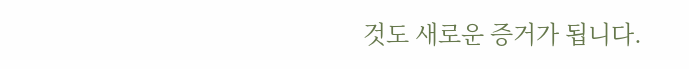것도 새로운 증거가 됩니다.